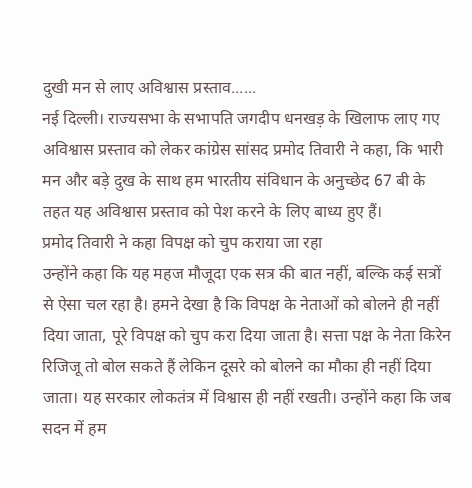दुखी मन से लाए अविश्वास प्रस्ताव......
नई दिल्ली। राज्यसभा के सभापति जगदीप धनखड़ के खिलाफ लाए गए अविश्वास प्रस्ताव को लेकर कांग्रेस सांसद प्रमोद तिवारी ने कहा, कि भारी मन और बड़े दुख के साथ हम भारतीय संविधान के अनुच्छेद 67 बी के तहत यह अविश्वास प्रस्ताव को पेश करने के लिए बाध्य हुए हैं।
प्रमोद तिवारी ने कहा विपक्ष को चुप कराया जा रहा
उन्होंने कहा कि यह महज मौजूदा एक सत्र की बात नहीं, बल्कि कई सत्रों से ऐसा चल रहा है। हमने देखा है कि विपक्ष के नेताओं को बोलने ही नहीं दिया जाता, पूरे विपक्ष को चुप करा दिया जाता है। सत्ता पक्ष के नेता किरेन रिजिजू तो बोल सकते हैं लेकिन दूसरे को बोलने का मौका ही नहीं दिया जाता। यह सरकार लोकतंत्र में विश्वास ही नहीं रखती। उन्होंने कहा कि जब सदन में हम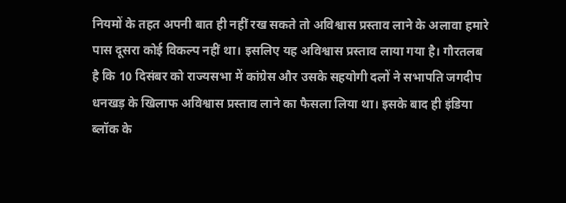नियमों के तहत अपनी बात ही नहीं रख सकते तो अविश्वास प्रस्ताव लाने के अलावा हमारे पास दूसरा कोई विकल्प नहीं था। इसलिए यह अविश्वास प्रस्ताव लाया गया है। गौरतलब है कि 10 दिसंबर को राज्यसभा में कांग्रेस और उसके सहयोगी दलों ने सभापति जगदीप धनखड़ के खिलाफ अविश्वास प्रस्ताव लाने का फैसला लिया था। इसके बाद ही इंडिया ब्लॉक के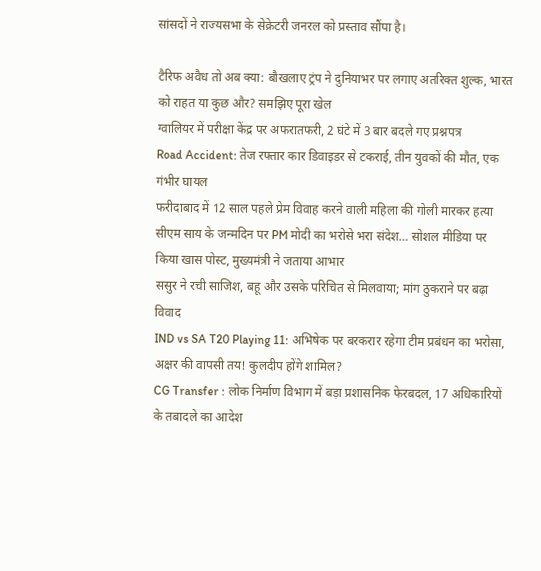सांसदों ने राज्यसभा के सेक्रेटरी जनरल को प्रस्ताव सौंपा है।

टैरिफ अवैध तो अब क्या: बौखलाए ट्रंप ने दुनियाभर पर लगाए अतरिक्त शुल्क, भारत को राहत या कुछ और? समझिए पूरा खेल
ग्वालियर में परीक्षा केंद्र पर अफरातफरी, 2 घंटे में 3 बार बदले गए प्रश्नपत्र
Road Accident: तेज रफ्तार कार डिवाइडर से टकराई, तीन युवकों की मौत, एक गंभीर घायल
फरीदाबाद में 12 साल पहले प्रेम विवाह करने वाली महिला की गोली मारकर हत्या
सीएम साय के जन्मदिन पर PM मोदी का भरोसे भरा संदेश… सोशल मीडिया पर किया खास पोस्ट, मुख्यमंत्री ने जताया आभार
ससुर ने रची साजिश, बहू और उसके परिचित से मिलवाया; मांग ठुकराने पर बढ़ा विवाद
IND vs SA T20 Playing 11: अभिषेक पर बरकरार रहेगा टीम प्रबंधन का भरोसा, अक्षर की वापसी तय! कुलदीप होंगे शामिल?
CG Transfer : लोक निर्माण विभाग में बड़ा प्रशासनिक फेरबदल, 17 अधिकारियों के तबादले का आदेश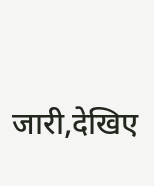जारी,देखिए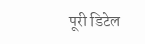पूरी डिटेल